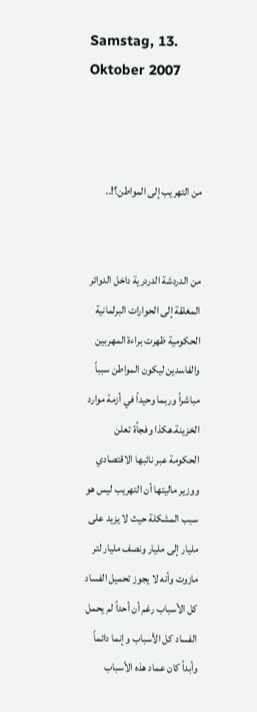Samstag, 13. Oktober 2007



من التهريب إلى المواطن؟!..


من الدردشة الدردرية داخل الدوائر المغلقة إلى الحوارات البرلمانية الحكومية ظهرت براءة المهربين والفاسدين ليكون المواطن سبباً مباشراً وربما وحيداً في أزمة موارد الخزينة.هكذا وفجأة تعلن الحكومة عبر نائبها الاقتصادي ووزير ماليتها أن التهريب ليس هو سبب المشكلة حيث لا يزيد على مليار إلى مليار ونصف مليار لتر مازوت وأنه لا يجوز تحميل الفساد كل الأسباب رغم أن أحداً لم يحمل الفساد كل الأسباب وإنما دائماً وأبداً كان عماد هذه الأسباب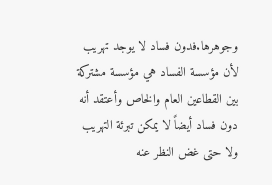وجوهرها.فدون فساد لا يوجد تهريب لأن مؤسسة الفساد هي مؤسسة مشتركة بين القطاعين العام والخاص وأعتقد أنه دون فساد أيضاً لا يمكن تبرئة التهريب ولا حتى غض النظر عنه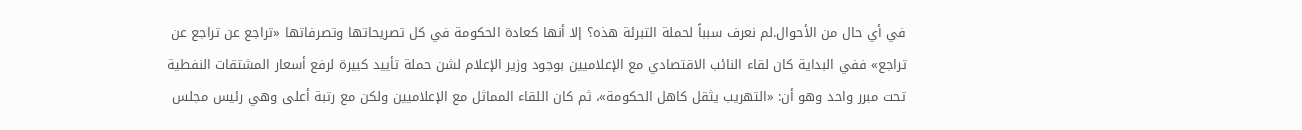في أي حال من الأحوال.لم نعرف سبباً لحملة التبرئة هذه؟ إلا أنها كعادة الحكومة في كل تصريحاتها وتصرفاتها «تراجع عن تراجع عن تراجع» ففي البداية كان لقاء النائب الاقتصادي مع الإعلاميين بوجود وزير الإعلام لشن حملة تأييد كبيرة لرفع أسعار المشتقات النفطية تحت مبرر واحد وهو أن: «التهريب يثقل كاهل الحكومة»، ثم كان اللقاء المماثل مع الإعلاميين ولكن مع رتبة أعلى وهي رئيس مجلس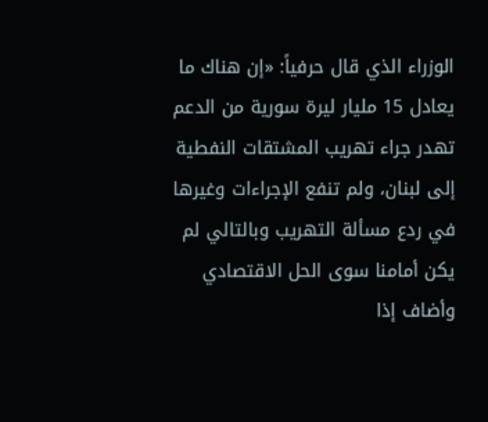الوزراء الذي قال حرفياً: «إن هناك ما يعادل 15 مليار ليرة سورية من الدعم تهدر جراء تهريب المشتقات النفطية إلى لبنان، ولم تنفع الإجراءات وغيرها في ردع مسألة التهريب وبالتالي لم يكن أمامنا سوى الحل الاقتصادي وأضاف إذا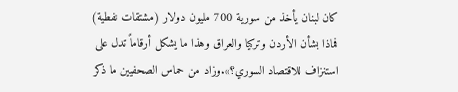كان لبنان يأخذ من سورية 700 مليون دولار (مشتقات نفطية) فماذا بشأن الأردن وتركيا والعراق وهذا ما يشكل أرقاماً تدل على استنزاف للاقتصاد السوري؟».وزاد من حماس الصحفيين ما ذكر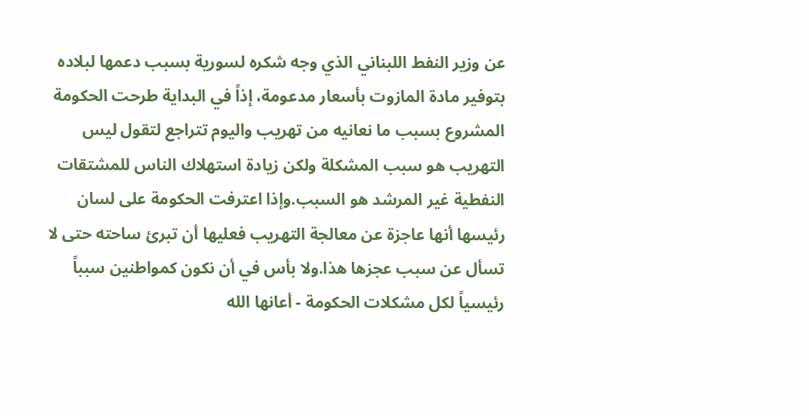عن وزير النفط اللبناني الذي وجه شكره لسورية بسبب دعمها لبلاده بتوفير مادة المازوت بأسعار مدعومة، إذاً في البداية طرحت الحكومة المشروع بسبب ما نعانيه من تهريب واليوم تتراجع لتقول ليس التهريب هو سبب المشكلة ولكن زيادة استهلاك الناس للمشتقات النفطية غير المرشد هو السبب.وإذا اعترفت الحكومة على لسان رئيسها أنها عاجزة عن معالجة التهريب فعليها أن تبرئ ساحته حتى لا تسأل عن سبب عجزها هذا.ولا بأس في أن نكون كمواطنين سبباً رئيسياً لكل مشكلات الحكومة - أعانها الله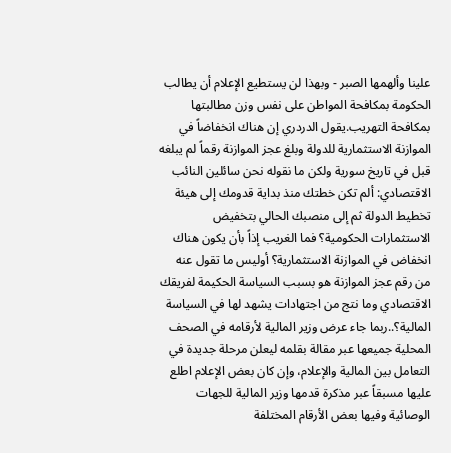علينا وألهمها الصبر - وبهذا لن يستطيع الإعلام أن يطالب الحكومة بمكافحة المواطن على نفس وزن مطالبتها بمكافحة التهريب.يقول الدردري إن هناك انخفاضاً في الموازنة الاستثمارية للدولة وبلغ عجز الموازنة رقماً لم يبلغه قبل في تاريخ سورية ولكن ما نقوله نحن سائلين النائب الاقتصادي: ألم تكن خطتك منذ بداية قدومك إلى هيئة تخطيط الدولة ثم إلى منصبك الحالي بتخفيض الاستثمارات الحكومية؟ فما الغريب إذاً بأن يكون هناك انخفاض في الموازنة الاستثمارية؟ أوليس ما تقول عنه من رقم عجز الموازنة هو بسبب السياسة الحكيمة لفريقك الاقتصادي وما نتج من اجتهادات يشهد لها في السياسة المالية؟..ربما جاء عرض وزير المالية لأرقامه في الصحف المحلية جميعها عبر مقالة بقلمه ليعلن مرحلة جديدة في التعامل بين المالية والإعلام، وإن كان بعض الإعلام اطلع عليها مسبقاً عبر مذكرة قدمها وزير المالية للجهات الوصائية وفيها بعض الأرقام المختلفة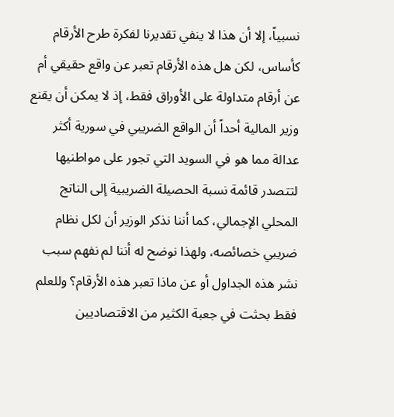نسبياً، إلا أن هذا لا ينفي تقديرنا لفكرة طرح الأرقام كأساس، لكن هل هذه الأرقام تعبر عن واقع حقيقي أم عن أرقام متداولة على الأوراق فقط، إذ لا يمكن أن يقنع وزير المالية أحداً أن الواقع الضريبي في سورية أكثر عدالة مما هو في السويد التي تجور على مواطنيها لتتصدر قائمة نسبة الحصيلة الضريبية إلى الناتج المحلي الإجمالي، كما أننا نذكر الوزير أن لكل نظام ضريبي خصائصه، ولهذا نوضح له أننا لم نفهم سبب نشر هذه الجداول أو عن ماذا تعبر هذه الأرقام؟ وللعلم فقط بحثت في جعبة الكثير من الاقتصاديين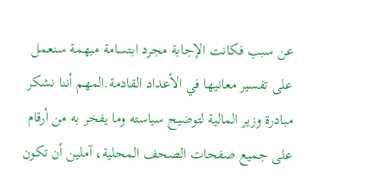عن سبب فكانت الإجابة مجرد ابتسامة مبهمة سنعمل على تفسير معانيها في الأعداد القادمة.المهم أننا نشكر مبادرة وزير المالية لتوضيح سياسته وما يفخر به من أرقام على جميع صفحات الصحف المحلية، آملين أن تكون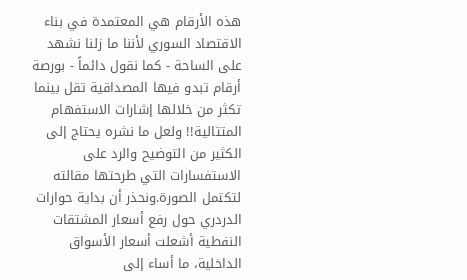هذه الأرقام هي المعتمدة في بناء الاقتصاد السوري لأننا ما زلنا نشهد على الساحة - كما نقول دائماً - بورصة أرقام تبدو فيها المصداقية تقل بينما تكثر من خلالها إشارات الاستفهام المتتالية!! ولعل ما نشره يحتاج إلى الكثير من التوضيح والرد على الاستفسارات التي طرحتها مقالته لتكتمل الصورة.ونحذر أن بداية حوارات الدردري حول رفع أسعار المشتقات النفطية أشعلت أسعار الأسواق الداخلية، ما أساء إلى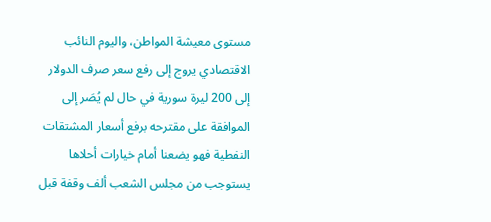مستوى معيشة المواطن، واليوم النائب الاقتصادي يروج إلى رفع سعر صرف الدولار إلى 200 ليرة سورية في حال لم يُصَر إلى الموافقة على مقترحه برفع أسعار المشتقات النفطية فهو يضعنا أمام خيارات أحلاها يستوجب من مجلس الشعب ألف وقفة قبل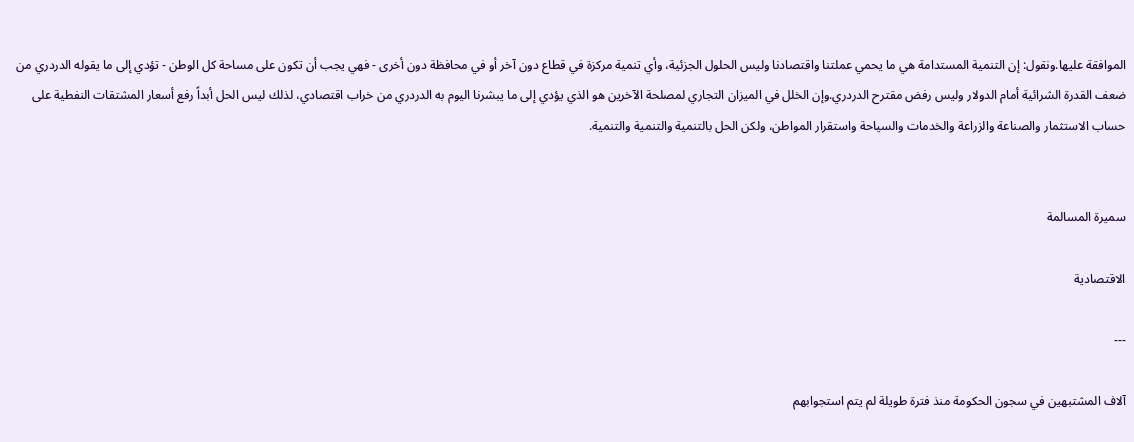الموافقة عليها.ونقول: إن التنمية المستدامة هي ما يحمي عملتنا واقتصادنا وليس الحلول الجزئية، وأي تنمية مركزة في قطاع دون آخر أو في محافظة دون أخرى - فهي يجب أن تكون على مساحة كل الوطن - تؤدي إلى ما يقوله الدردري من ضعف القدرة الشرائية أمام الدولار وليس رفض مقترح الدردري.وإن الخلل في الميزان التجاري لمصلحة الآخرين هو الذي يؤدي إلى ما يبشرنا اليوم به الدردري من خراب اقتصادي، لذلك ليس الحل أبداً رفع أسعار المشتقات النفطية على حساب الاستثمار والصناعة والزراعة والخدمات والسياحة واستقرار المواطن، ولكن الحل بالتنمية والتنمية والتنمية.


سميرة المسالمة

الاقتصادية

---

آلاف المشتبهين في سجون الحكومة منذ فترة طويلة لم يتم استجوابهم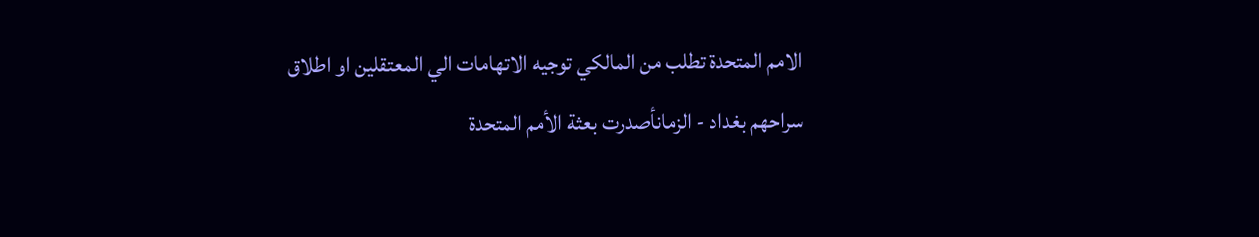الامم المتحدة تطلب من المالكي توجيه الاتهامات الي المعتقلين او اطلاق سراحهم بغداد - الزمانأصدرت بعثة الأمم المتحدة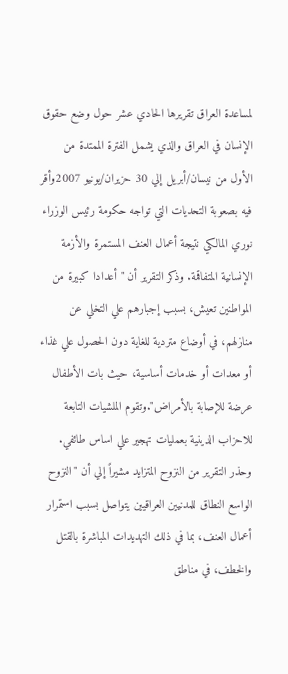لمساعدة العراق تقريرها الحادي عشر حول وضع حقوق الإنسان في العراق والذي يشمل الفترة الممتدة من الأول من نيسان/أبريل إلي 30 حزيران/يونيو 2007وأقر فيه بصعوبة التحديات التي تواجه حكومة رئيس الوزراء نوري المالكي نتيجة أعمال العنف المستمرة والأزمة الإنسانية المتفاقمة. وذكر التقرير أن "أعدادا كبيرة من المواطنين تعيش، بسبب إجبارهم علي التخلي عن منازلهم، في أوضاع متردية للغاية دون الحصول علي غذاء أو معدات أو خدمات أساسية، حيث بات الأطفال عرضة للإصابة بالأمراض".وتقوم الملشيات التابعة للاحزاب الدينية بعمليات تهجير علي اساس طائفي. وحذر التقرير من النزوح المتزايد مشيراً إلي أن "النزوح الواسع النطاق للمدنيين العراقيين يتواصل بسبب استمرار أعمال العنف، بما في ذلك التهديدات المباشرة بالقتل والخطف، في مناطق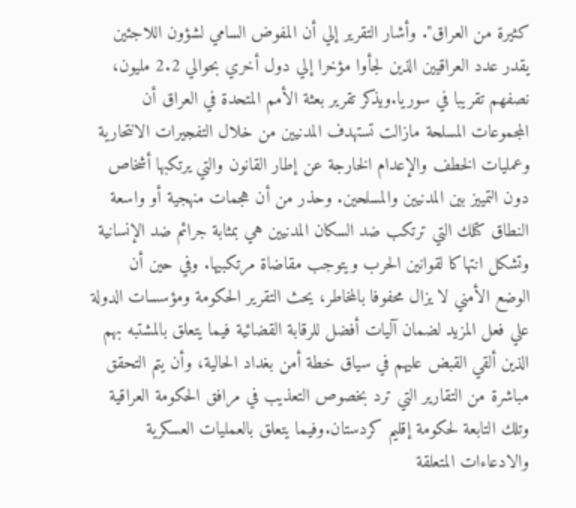كثيرة من العراق". وأشار التقرير إلي أن المفوض السامي لشؤون اللاجئين يقدر عدد العراقيين الذين لجأوا مؤخرا إلي دول أخري بحوالي 2.2 مليون، نصفهم تقريبا في سوريا.ويذكر تقرير بعثة الأمم المتحدة في العراق أن المجموعات المسلحة مازالت تستهدف المدنيين من خلال التفجيرات الانتحارية وعمليات الخطف والإعدام الخارجة عن إطار القانون والتي يرتكبها أشخاص دون التمييز بين المدنيين والمسلحين. وحذر من أن هجمات منهجية أو واسعة النطاق كتلك التي ترتكب ضد السكان المدنيين هي بمثابة جرائم ضد الإنسانية وتشكل انتهاكا لقوانين الحرب ويتوجب مقاضاة مرتكبيها. وفي حين أن الوضع الأمني لا يزال محفوفا بالمخاطر، يحث التقرير الحكومة ومؤسسات الدولة علي فعل المزيد لضمان آليات أفضل للرقابة القضائية فيما يتعلق بالمشتبه بهم الذين ألقي القبض عليهم في سياق خطة أمن بغداد الحالية، وأن يتم التحقق مباشرة من التقارير التي ترد بخصوص التعذيب في مرافق الحكومة العراقية وتلك التابعة لحكومة إقليم كردستان.وفيما يتعلق بالعمليات العسكرية والادعاءات المتعلقة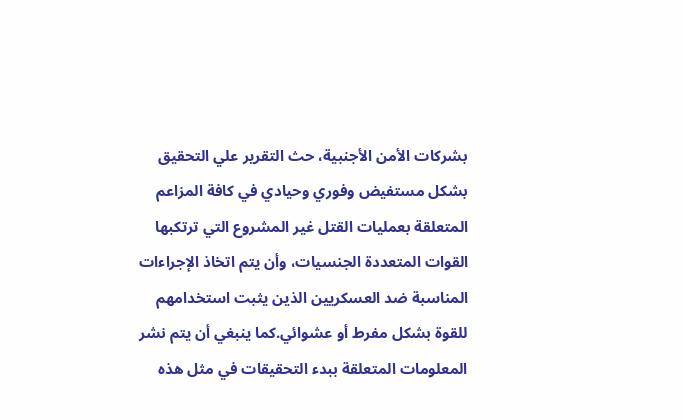بشركات الأمن الأجنبية، حث التقرير علي التحقيق بشكل مستفيض وفوري وحيادي في كافة المزاعم المتعلقة بعمليات القتل غير المشروع التي ترتكبها القوات المتعددة الجنسيات، وأن يتم اتخاذ الإجراءات المناسبة ضد العسكريين الذين يثبت استخدامهم للقوة بشكل مفرط أو عشوائي.كما ينبغي أن يتم نشر المعلومات المتعلقة ببدء التحقيقات في مثل هذه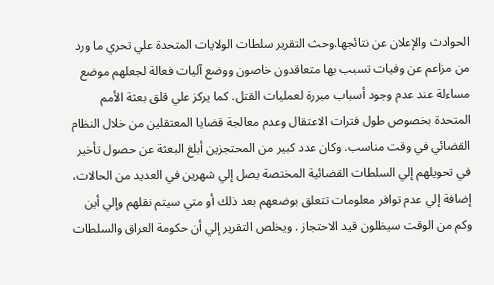الحوادث والإعلان عن نتائجها.وحث التقرير سلطات الولايات المتحدة علي تحري ما ورد من مزاعم عن وفيات تسبب بها متعاقدون خاصون ووضع آليات فعالة لجعلهم موضع مساءلة عند عدم وجود أسباب مبررة لعمليات القتل. كما يركز علي قلق بعثة الأمم المتحدة بخصوص طول فترات الاعتقال وعدم معالجة قضايا المعتقلين من خلال النظام القضائي في وقت مناسب. وكان عدد كبير من المحتجزين أبلغ البعثة عن حصول تأخير في تحويلهم إلي السلطات القضائية المختصة يصل إلي شهرين في العديد من الحالات، إضافة إلي عدم توافر معلومات تتعلق بوضعهم بعد ذلك أو متي سيتم نقلهم وإلي أين وكم من الوقت سيظلون قيد الاحتجاز . ويخلص التقرير إلي أن حكومة العراق والسلطات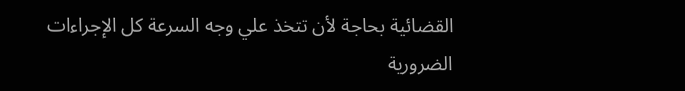القضائية بحاجة لأن تتخذ علي وجه السرعة كل الإجراءات الضرورية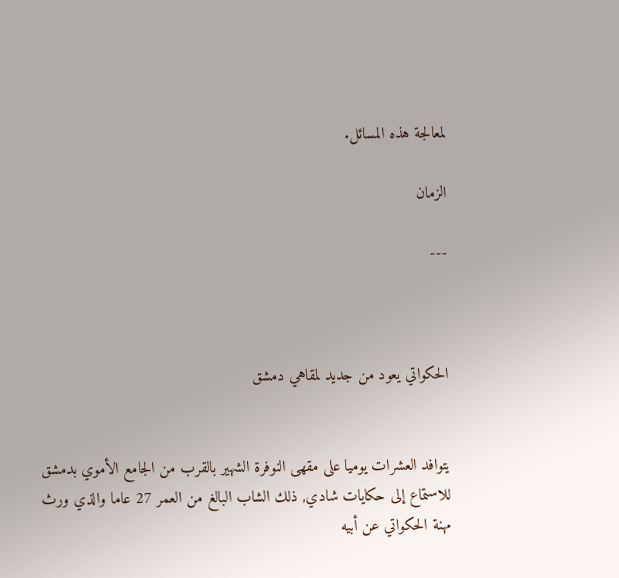لمعالجة هذه المسائل.

الزمان

---



الحكواتي يعود من جديد لمقاهي دمشق


يتوافد العشرات يوميا على مقهى النوفرة الشهير بالقرب من الجامع الأموي بدمشق للاستماع إلى حكايات شادي, ذلك الشاب البالغ من العمر 27 عاما والذي ورث مهنة الحكواتي عن أبيه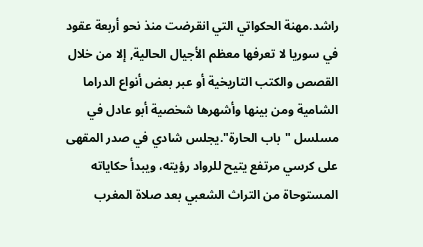راشد.مهنة الحكواتي التي انقرضت منذ نحو أربعة عقود في سوريا لا تعرفها معظم الأجيال الحالية, إلا من خلال القصص والكتب التاريخية أو عبر بعض أنواع الدراما الشامية ومن بينها وأشهرها شخصية أبو عادل في مسلسل "باب الحارة".يجلس شادي في صدر المقهى على كرسي مرتفع يتيح للرواد رؤيته، ويبدأ حكاياته المستوحاة من التراث الشعبي بعد صلاة المغرب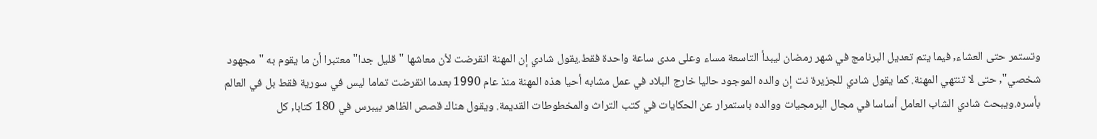وتستمر حتى العشاء, فيما يتم تعديل البرنامج في شهر رمضان ليبدأ التاسعة مساء وعلى مدى ساعة واحدة فقط.يقول شادي إن المهنة انقرضت لأن معاشها "قليل جدا" معتبرا أن ما يقوم به "مجهود شخصي", حتى لا تنتهي المهنة. كما يقول شادي للجزيرة نت إن والده الموجود حاليا خارج البلاد في عمل مشابه أحيا هذه المهنة منذ عام 1990 بعدما انقرضت تماما ليس في سورية فقط بل في العالم بأسره.ويبحث شادي الشاب العامل أساسا في مجال البرمجيات ووالده باستمرار عن الحكايات في كتب التراث والمخطوطات القديمة. ويقول هناك قصص الظاهر بيبرس في 180 كتابا, كل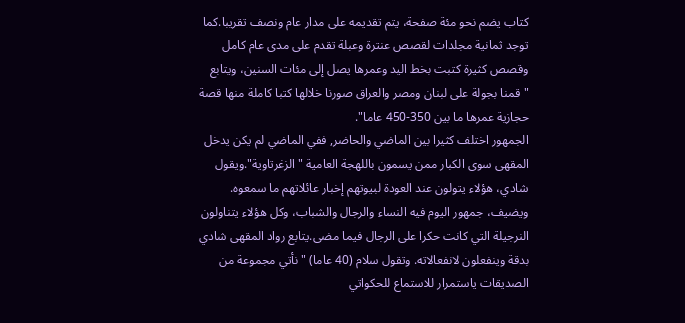كتاب يضم نحو مئة صفحة، يتم تقديمه على مدار عام ونصف تقريبا.كما توجد ثمانية مجلدات لقصص عنترة وعبلة تقدم على مدى عام كامل وقصص كثيرة كتبت بخط اليد وعمرها يصل إلى مئات السنين، ويتابع "قمنا بجولة على لبنان ومصر والعراق صورنا خلالها كتبا كاملة منها قصة حجازية عمرها ما بين 350-450 عاما".
الجمهور اختلف كثيرا بين الماضي والحاضر, ففي الماضي لم يكن يدخل المقهى سوى الكبار ممن يسمون باللهجة العامية "الزغرتاوية".ويقول شادي، هؤلاء يتولون عند العودة لبيوتهم إخبار عائلاتهم ما سمعوه. ويضيف، جمهور اليوم فيه النساء والرجال والشباب، وكل هؤلاء يتناولون النرجيلة التي كانت حكرا على الرجال فيما مضى.يتابع رواد المقهى شادي بدقة وينفعلون لانفعالاته. وتقول سلام (40 عاما) "نأتي مجموعة من الصديقات ياستمرار للاستماع للحكواتي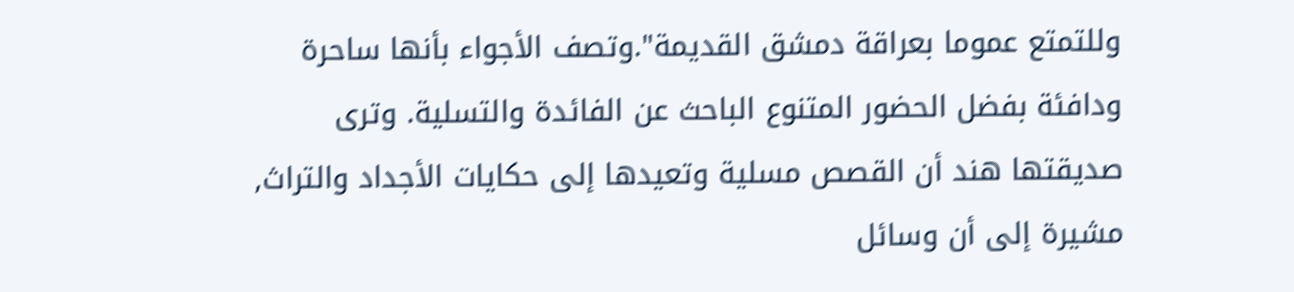وللتمتع عموما بعراقة دمشق القديمة".وتصف الأجواء بأنها ساحرة ودافئة بفضل الحضور المتنوع الباحث عن الفائدة والتسلية. وترى صديقتها هند أن القصص مسلية وتعيدها إلى حكايات الأجداد والتراث, مشيرة إلى أن وسائل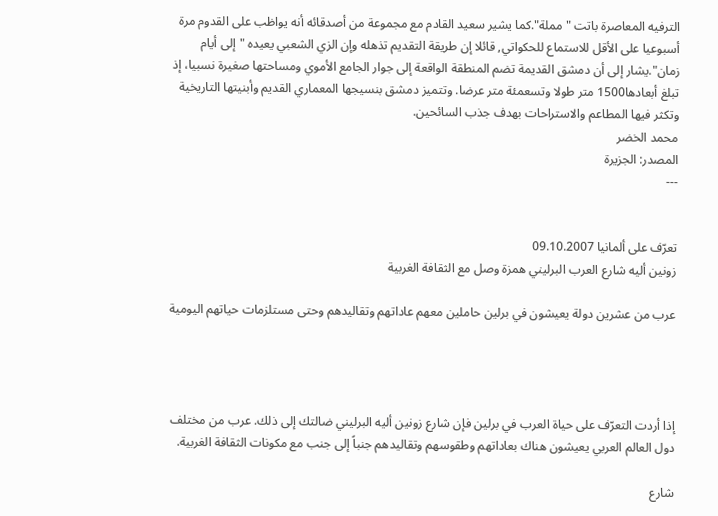الترفيه المعاصرة باتت "مملة".كما يشير سعيد القادم مع مجموعة من أصدقائه أنه يواظب على القدوم مرة أسبوعيا على الأقل للاستماع للحكواتي, قائلا إن طريقة التقديم تذهله وإن الزي الشعبي يعيده "إلى أيام زمان".يشار إلى أن دمشق القديمة تضم المنطقة الواقعة إلى جوار الجامع الأموي ومساحتها صغيرة نسبيا، إذ تبلغ أبعادها1500 متر طولا وتسعمئة متر عرضا. وتتميز دمشق بنسيجها المعماري القديم وأبنيتها التاريخية وتكثر فيها المطاعم والاستراحات بهدف جذب السائحين.
محمد الخضر
المصدر: الجزيرة
---


تعرّف على ألمانيا 09.10.2007
زونين أليه شارع العرب البرليني همزة وصل مع الثقافة الغربية

عرب من عشرين دولة يعيشون في برلين حاملين معهم عاداتهم وتقاليدهم وحتى مستلزمات حياتهم اليومية




إذا أردت التعرّف على حياة العرب في برلين فإن شارع زونين أليه البرليني ضالتك إلى ذلك. عرب من مختلف دول العالم العربي يعيشون هناك بعاداتهم وطقوسهم وتقاليدهم جنباً إلى جنب مع مكونات الثقافة الغربية.

شارع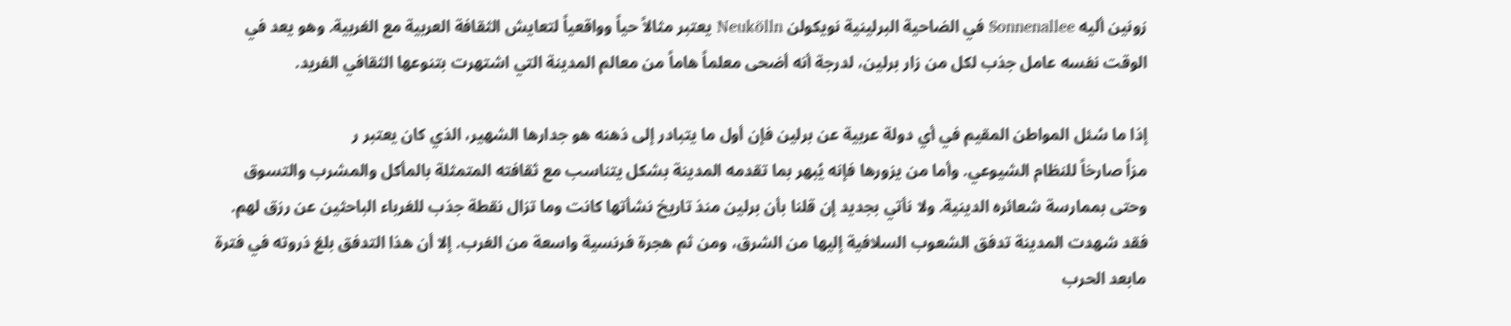زونين أليه Sonnenallee في الضاحية البرلينية نويكولن Neukölln يعتبر مثالاً حياً وواقعياً لتعايش الثقافة العربية مع الغربية. وهو يعد في الوقت نفسه عامل جذب لكل من زار برلين، لدرجة أنه أضحى معلماً هاماً من معالم المدينة التي اشتهرت بتنوعها الثقافي الفريد.

إذا ما سُئل المواطن المقيم في أي دولة عربية عن برلين فإن أول ما يتبادر إلى ذهنه هو جدارها الشهير، الذي كان يعتبر ر
مزاً صارخاً للنظام الشيوعي. وأما من يزورها فإنه يُبهر بما تقدمه المدينة بشكل يتناسب مع ثقافته المتمثلة بالمأكل والمشرب والتسوق وحتى بممارسة شعائره الدينية. ولا نأتي بجديد إن قلنا بأن برلين منذ تاريخ نشأتها كانت وما تزال نقطة جذب للغرباء الباحثين عن رزق لهم. فقد شهدت المدينة تدفق الشعوب السلافية إليها من الشرق، ومن ثم هجرة فرنسية واسعة من الغرب. إلا أن هذا التدفق بلغ ذروته في فترة مابعد الحرب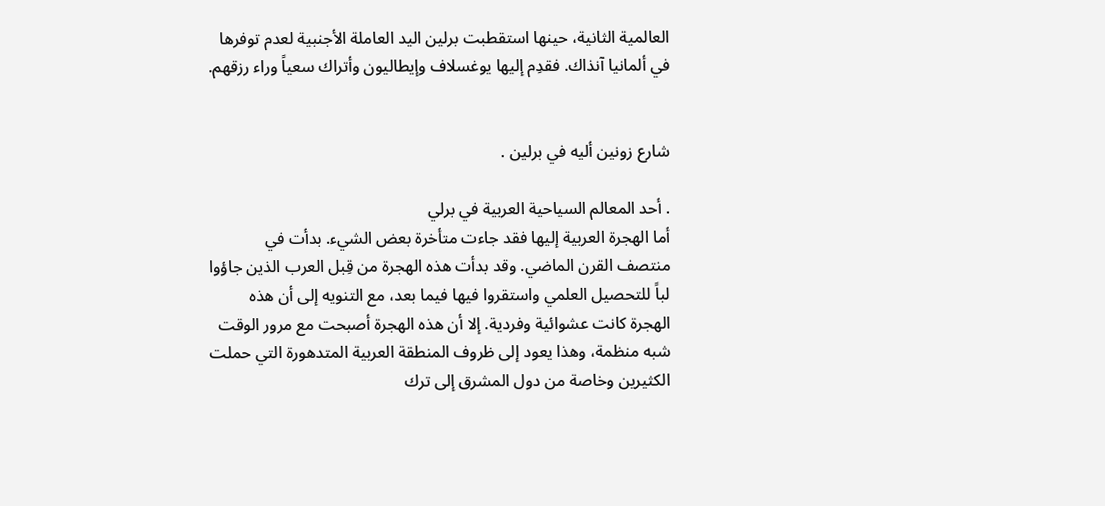العالمية الثانية، حينها استقطبت برلين اليد العاملة الأجنبية لعدم توفرها في ألمانيا آنذاك. فقدِم إليها يوغسلاف وإيطاليون وأتراك سعياً وراء رزقهم.


شارع زونين أليه في برلين .

. أحد المعالم السياحية العربية في برلي
أما الهجرة العربية إليها فقد جاءت متأخرة بعض الشيء. بدأت في منتصف القرن الماضي. وقد بدأت هذه الهجرة من قِبل العرب الذين جاؤوا
لباً للتحصيل العلمي واستقروا فيها فيما بعد، مع التنويه إلى أن هذه الهجرة كانت عشوائية وفردية. إلا أن هذه الهجرة أصبحت مع مرور الوقت شبه منظمة، وهذا يعود إلى ظروف المنطقة العربية المتدهورة التي حملت الكثيرين وخاصة من دول المشرق إلى ترك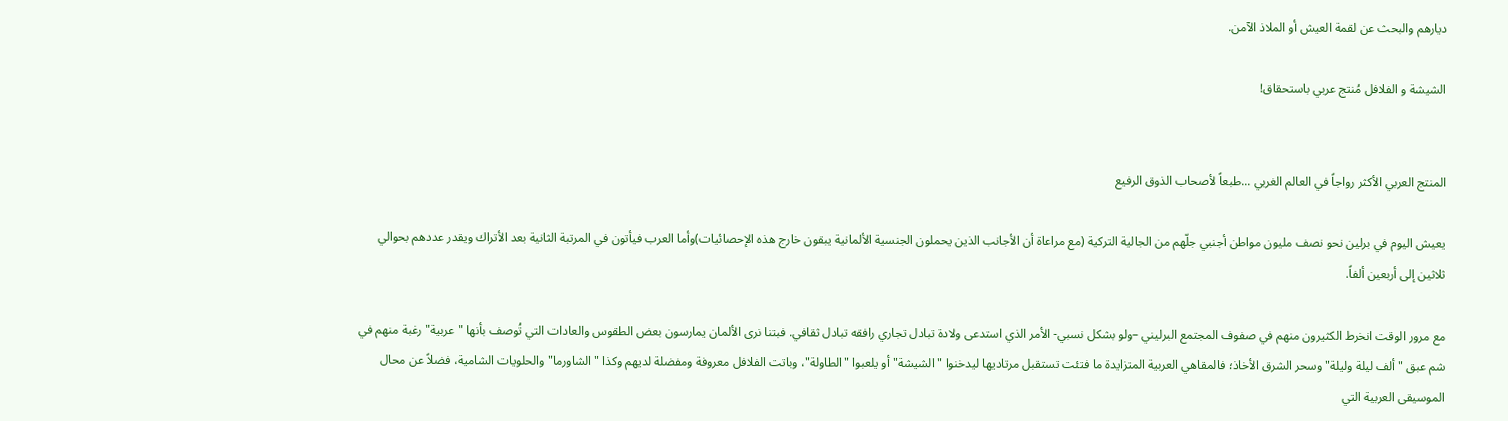ديارهم والبحث عن لقمة العيش أو الملاذ الآمن.

الشيشة و الفلافل مُنتج عربي باستحقاق!


المنتج العربي الأكثر رواجاً في العالم الغربي ...طبعاً لأصحاب الذوق الرفيع

يعيش اليوم في برلين نحو نصف مليون مواطن أجنبي جلّهم من الجالية التركية (مع مراعاة أن الأجانب الذين يحملون الجنسية الألمانية يبقون خارج هذه الإحصائيات)وأما العرب فيأتون في المرتبة الثانية بعد الأتراك ويقدر عددهم بحوالي ثلاثين إلى أربعين ألفاً.

مع مرور الوقت انخرط الكثيرون منهم في صفوف المجتمع البرليني –ولو بشكل نسبي- الأمر الذي استدعى ولادة تبادل تجاري رافقه تبادل ثقافي. فبتنا نرى الألمان يمارسون بعض الطقوس والعادات التي تُوصف بأنها "عربية" رغبة منهم في شم عبق "ألف ليلة وليلة" وسحر الشرق الأخاذ؛ فالمقاهي العربية المتزايدة ما فتئت تستقبل مرتاديها ليدخنوا "الشيشة" أو يلعبوا "الطاولة"، وباتت الفلافل معروفة ومفضلة لديهم وكذا "الشاورما" والحلويات الشامية، فضلاً عن محال الموسيقى العربية التي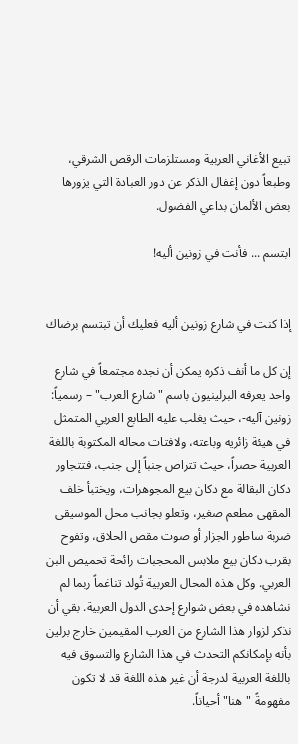تبيع الأغاني العربية ومستلزمات الرقص الشرقي، وطبعاً دون إغفال الذكر عن دور العبادة التي يزورها بعض الألمان بداعي الفضول.

ابتسم ... فأنت في زونين أليه!


إذا كنت في شارع زونين أليه فعليك أن تبتسم برضاك

إن كل ما أنف ذكره يمكن أن نجده مجتمعاً في شارع واحد يعرفه البرلينيون باسم "شارع العرب" – رسمياً: زونين آليه-، حيث يغلب عليه الطابع العربي المتمثل في هيئة زائريه وباعته، ولافتات محاله المكتوبة باللغة العربية حصراً، حيث تتراص جنباً إلى جنب، فتتجاور دكان البقالة مع دكان بيع المجوهرات، ويختبأ خلف المقهى مطعم صغير، وتعلو بجانب محل الموسيقى ضربة ساطور الجزار أو صوت مقص الحلاق، وتفوح بقرب دكان بيع ملابس المحجبات رائحة تحميص البن العربي. وكل هذه المحال العربية تُولد تناغماً ربما لم نشاهده في بعض شوارع إحدى الدول العربية. بقي أن نذكر لزوار هذا الشارع من العرب المقيمين خارج برلين بأنه بإمكانكم التحدث في هذا الشارع والتسوق فيه باللغة العربية لدرجة أن غير هذه اللغة قد لا تكون مفهومةً "هنا" أحياناً.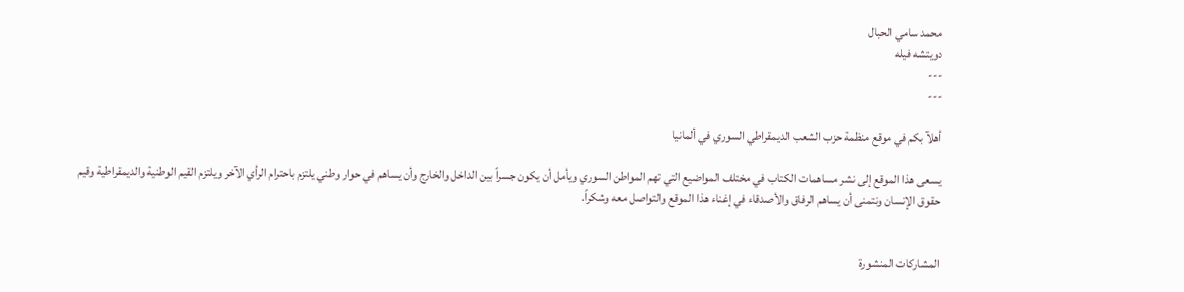محمد سامي الحبال
دويتشه فيله
---
---

أهلآ بكم في موقع منظمة حزب الشعب الديمقراطي السوري في ألمانيا

يسعى هذا الموقع إلى نشر مساهمات الكتاب في مختلف المواضيع التي تهم المواطن السوري ويأمل أن يكون جسراً بين الداخل والخارج وأن يساهم في حوار وطني يلتزم باحترام الرأي الآخر ويلتزم القيم الوطنية والديمقراطية وقيم حقوق الإنسان ونتمنى أن يساهم الرفاق والأصدقاء في إغناء هذا الموقع والتواصل معه وشكراً.


المشاركات المنشورة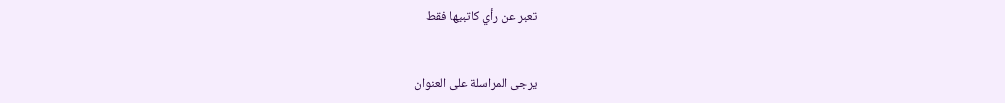تعبر عن رأي كاتبيها فقط


يرجى المراسلة على العنوان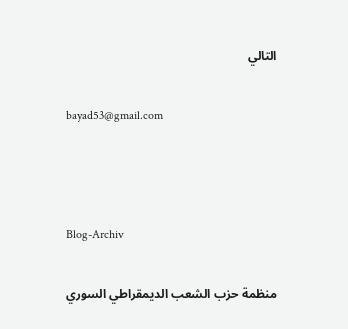التالي

bayad53@gmail.com



Blog-Archiv

منظمة حزب الشعب الديمقراطي السوري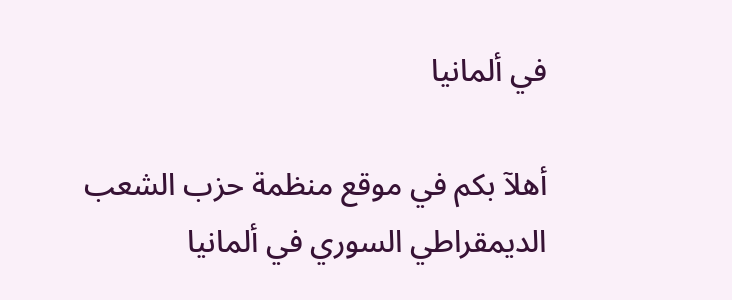في ألمانيا

أهلآ بكم في موقع منظمة حزب الشعب الديمقراطي السوري في ألمانيا